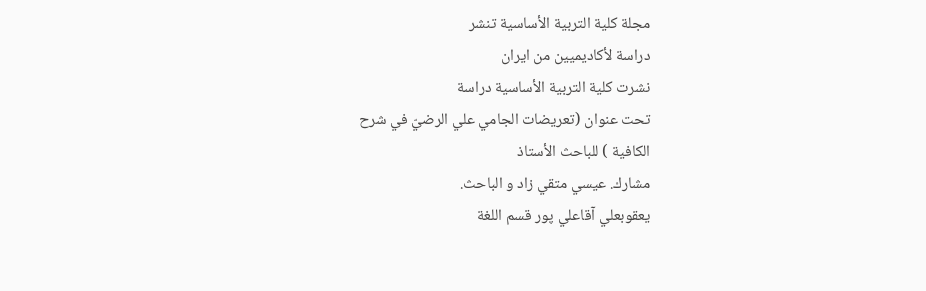مجلة كلية التربية الأساسية تنشر
دراسة لأكاديميين من ايران
نشرت كلية التربية الأساسية دراسة
تحت عنوان (تعريضات الجامي علي الرضيّ في شرح
الکافية ) للباحث الأستاذ
مشارك. عيسي متقي زاد و الباحث.
يعقوبعلي آقاعلي پور قسم اللغة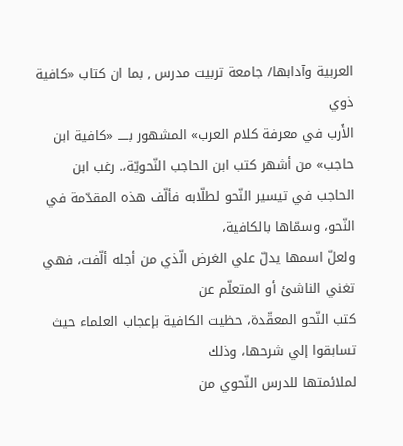العربية وآدابها/ جامعة تربيت مدرس , بما ان کتاب «کافية ذوي
الأَرب في معرفة کلام العرب» المشهور بـــــ «کافية ابن حاجب» من أشهر کتب ابن الحاجب النّحويّة،. رغب ابن
الحاجب في تيسير النّحو لطلّابه فألّف هذه المقدّمة في النّحو، وسمّاها بالکافية،
ولعلّ اسمها يدلّ علي الغرض الّذي من أجله ألّفت، فهي تغني الناشئ أو المتعلّم عن
کتب النّحو المعقّدة، حظيت الکافية بإعجاب العلماء حيث تسابقوا إلي شرحها، وذلك
لملائمتها للدرس النّحوي من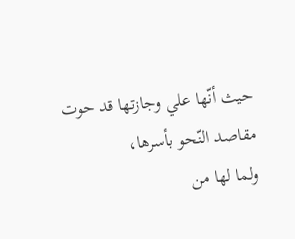حيث أنّها علي وجازتها قد حوت مقاصد النّحو بأسرها،
ولما لها من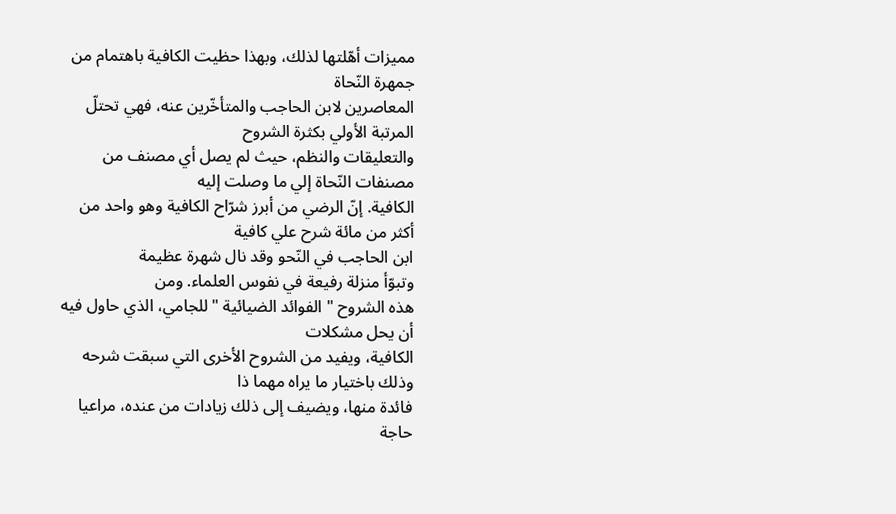مميزات أهّلتها لذلك، وبهذا حظيت الکافية باهتمام من جمهرة النّحاة
المعاصرين لابن الحاجب والمتأخّرين عنه، فهي تحتلّ المرتبة الأولي بکثرة الشروح
والتعليقات والنظم، حيث لم يصل أي مصنف من مصنفات النّحاة إلي ما وصلت إليه
الکافية. إنّ الرضي من أبرز شرّاح الکافية وهو واحد من أکثر من مائة شرح علي کافية
ابن الحاجب في النّحو وقد نال شهرة عظيمة
وتبوّأ منزلة رفيعة في نفوس العلماء. ومن
هذه الشروح " الفوائد الضيائية " للجامي، الذي حاول فيه أن يحل مشكلات
الكافية، ويفيد من الشروح الأخرى التي سبقت شرحه وذلك باختيار ما يراه مهما ذا
فائدة منها، ويضيف إلى ذلك زيادات من عنده، مراعيا حاجة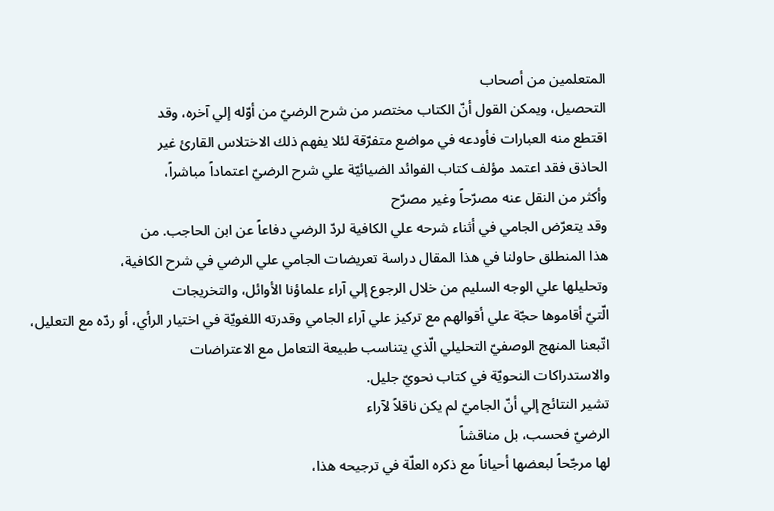المتعلمين من أصحاب
التحصيل، ويمکن القول أنّ الکتاب مختصر من شرح الرضيّ من أوّله إلي آخره، وقد
اقتطع منه العبارات فأودعه في مواضع متفرّقة لئلا يفهم ذلك الاختلاس القارئ غير
الحاذق فقد اعتمد مؤلف کتاب الفوائد الضيائيّة علي شرح الرضيّ اعتماداً مباشراً،
وأکثر من النقل عنه مصرّحاً وغير مصرّح
وقد يتعرّض الجامي في أثناء شرحه علي الکافية لردّ الرضي دفاعاً عن ابن الحاجب. من
هذا المنطلق حاولنا في هذا المقال دراسة تعريضات الجامي علي الرضي في شرح الکافية،
وتحليلها علي الوجه السليم من خلال الرجوع إلي آراء علماؤنا الأوائل، والتخريجات
الّتيّ أقاموها حجّة علي أقوالهم مع ترکيز علي آراء الجامي وقدرته اللغويّة في اختيار الرأي، أو ردّه مع التعليل،
اتّبعنا المنهج الوصفيّ التحليلي الّذي يتناسب طبيعة التعامل مع الاعتراضات
والاستدراکات النحويّة في کتاب نحويّ جليل.
تشير النتائج إلي أنّ الجاميّ لم يکن ناقلاً لآراء
الرضيّ فحسب، بل مناقشاً
لها مرجّحاً لبعضها أحياناً مع ذکره العلّة في ترجيحه هذا،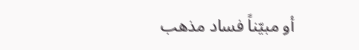أو مبيّناً فساد مذهب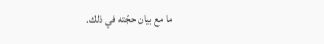ما مع بيان حجّته في ذلك.